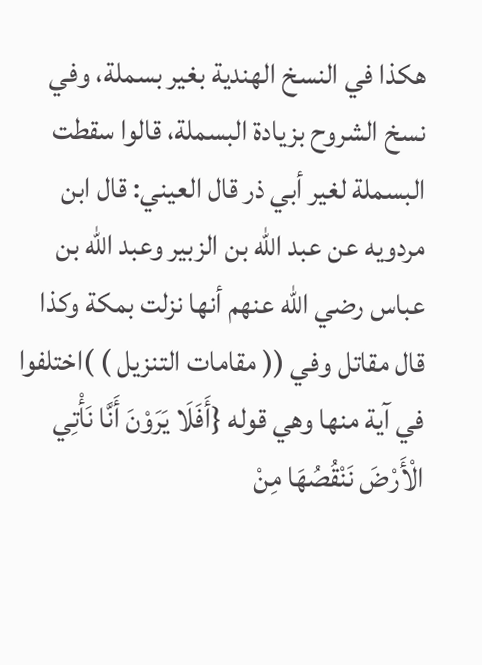هكذا في النسخ الهندية بغير بسملة، وفي نسخ الشروح بزيادة البسملة، قالوا سقطت البسملة لغير أبي ذر قال العيني: قال ابن مردويه عن عبد الله بن الزبير وعبد الله بن عباس رضي الله عنهم أنها نزلت بمكة وكذا قال مقاتل وفي (( مقامات التنزيل ) )اختلفوا في آية منها وهي قوله {أَفَلَا يَرَوْنَ أَنَّا نَأْتِي الْأَرْضَ نَنْقُصُهَا مِنْ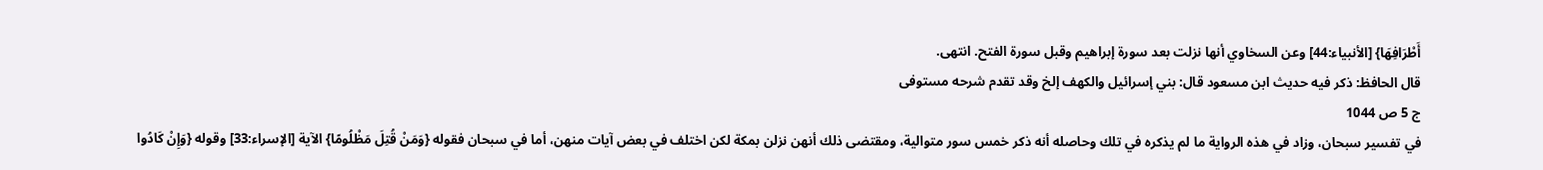أَطْرَافِهَا} [الأنبياء:44] وعن السخاوي أنها نزلت بعد سورة إبراهيم وقبل سورة الفتح. انتهى.
قال الحافظ: ذكر فيه حديث ابن مسعود قال: بني إسرائيل والكهف إلخ وقد تقدم شرحه مستوفى
ج 5 ص 1044
في تفسير سبحان، وزاد في هذه الرواية ما لم يذكره في تلك وحاصله أنه ذكر خمس سور متوالية، ومقتضى ذلك أنهن نزلن بمكة لكن اختلف في بعض آيات منهن، أما في سبحان فقوله {وَمَنْ قُتِلَ مَظْلُومًا} الآية [الإسراء:33] وقوله {وَإِنْ كَادُوا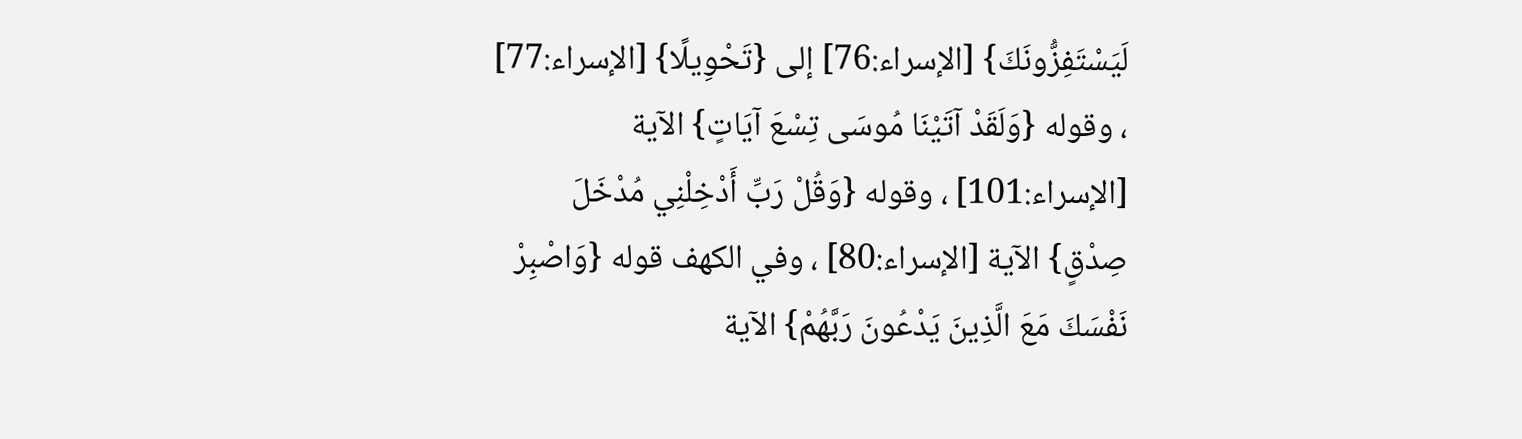لَيَسْتَفِزُّونَكَ} [الإسراء:76] إلى {تَحْوِيلًا} [الإسراء:77] ، وقوله {وَلَقَدْ آتَيْنَا مُوسَى تِسْعَ آيَاتٍ} الآية [الإسراء:101] ، وقوله {وَقُلْ رَبِّ أَدْخِلْنِي مُدْخَلَ صِدْقٍ} الآية [الإسراء:80] ، وفي الكهف قوله {وَاصْبِرْ نَفْسَكَ مَعَ الَّذِينَ يَدْعُونَ رَبَّهُمْ} الآية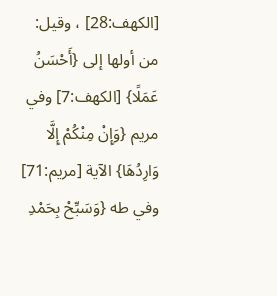[الكهف:28] ، وقيل: من أولها إلى {أَحْسَنُ عَمَلًا} [الكهف:7] وفي مريم {وَإِنْ مِنْكُمْ إِلَّا وَارِدُهَا} الآية [مريم:71] وفي طه {وَسَبِّحْ بِحَمْدِ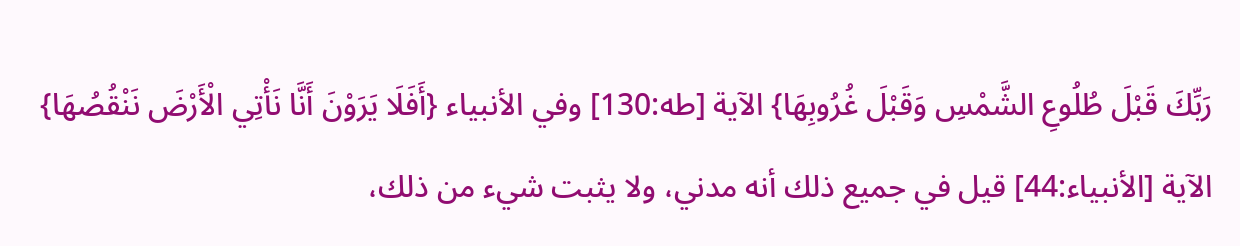رَبِّكَ قَبْلَ طُلُوعِ الشَّمْسِ وَقَبْلَ غُرُوبِهَا} الآية [طه:130] وفي الأنبياء {أَفَلَا يَرَوْنَ أَنَّا نَأْتِي الْأَرْضَ نَنْقُصُهَا} الآية [الأنبياء:44] قيل في جميع ذلك أنه مدني، ولا يثبت شيء من ذلك،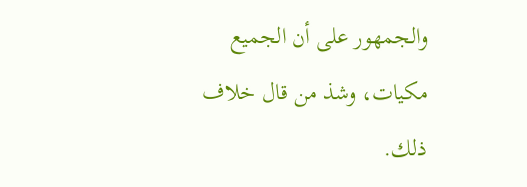والجمهور على أن الجميع مكيات، وشذ من قال خلاف ذلك.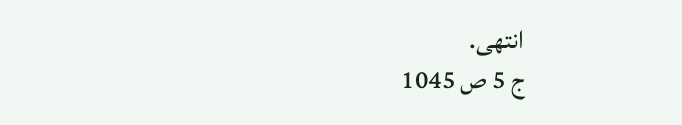انتهى.
ج 5 ص 1045